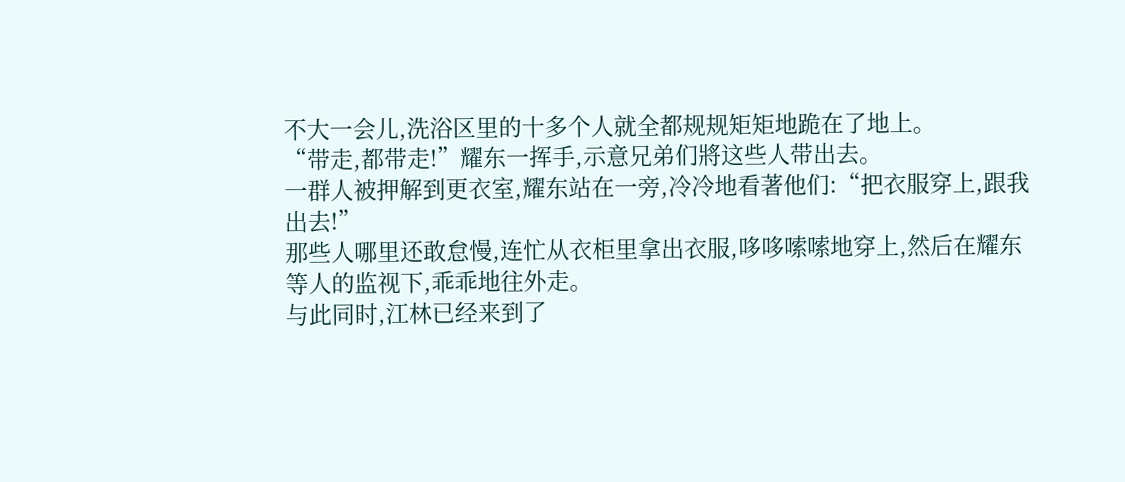不大一会儿,洗浴区里的十多个人就全都规规矩矩地跪在了地上。
“带走,都带走!”耀东一挥手,示意兄弟们將这些人带出去。
一群人被押解到更衣室,耀东站在一旁,冷冷地看著他们:“把衣服穿上,跟我出去!”
那些人哪里还敢怠慢,连忙从衣柜里拿出衣服,哆哆嗦嗦地穿上,然后在耀东等人的监视下,乖乖地往外走。
与此同时,江林已经来到了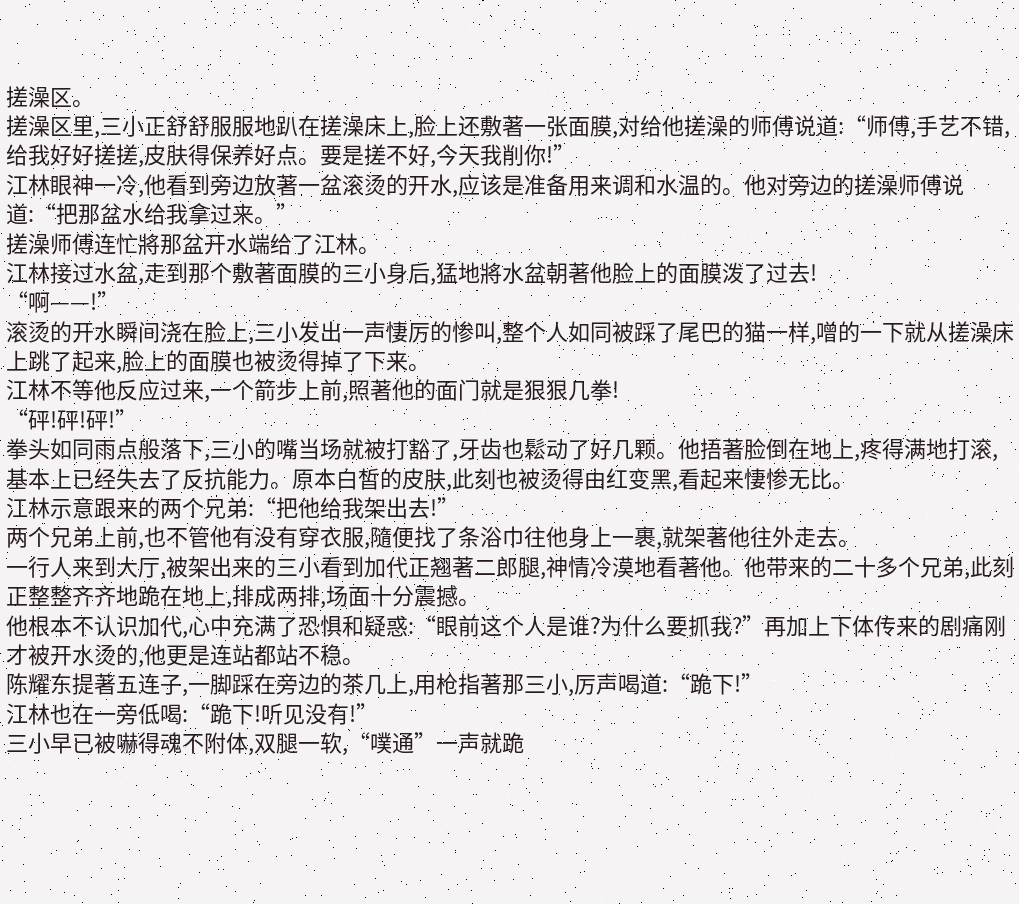搓澡区。
搓澡区里,三小正舒舒服服地趴在搓澡床上,脸上还敷著一张面膜,对给他搓澡的师傅说道:“师傅,手艺不错,给我好好搓搓,皮肤得保养好点。要是搓不好,今天我削你!”
江林眼神一冷,他看到旁边放著一盆滚烫的开水,应该是准备用来调和水温的。他对旁边的搓澡师傅说道:“把那盆水给我拿过来。”
搓澡师傅连忙將那盆开水端给了江林。
江林接过水盆,走到那个敷著面膜的三小身后,猛地將水盆朝著他脸上的面膜泼了过去!
“啊——!”
滚烫的开水瞬间浇在脸上,三小发出一声悽厉的惨叫,整个人如同被踩了尾巴的猫一样,噌的一下就从搓澡床上跳了起来,脸上的面膜也被烫得掉了下来。
江林不等他反应过来,一个箭步上前,照著他的面门就是狠狠几拳!
“砰!砰!砰!”
拳头如同雨点般落下,三小的嘴当场就被打豁了,牙齿也鬆动了好几颗。他捂著脸倒在地上,疼得满地打滚,基本上已经失去了反抗能力。原本白皙的皮肤,此刻也被烫得由红变黑,看起来悽惨无比。
江林示意跟来的两个兄弟:“把他给我架出去!”
两个兄弟上前,也不管他有没有穿衣服,隨便找了条浴巾往他身上一裹,就架著他往外走去。
一行人来到大厅,被架出来的三小看到加代正翘著二郎腿,神情冷漠地看著他。他带来的二十多个兄弟,此刻正整整齐齐地跪在地上,排成两排,场面十分震撼。
他根本不认识加代,心中充满了恐惧和疑惑:“眼前这个人是谁?为什么要抓我?”再加上下体传来的剧痛刚才被开水烫的,他更是连站都站不稳。
陈耀东提著五连子,一脚踩在旁边的茶几上,用枪指著那三小,厉声喝道:“跪下!”
江林也在一旁低喝:“跪下!听见没有!”
三小早已被嚇得魂不附体,双腿一软,“噗通”一声就跪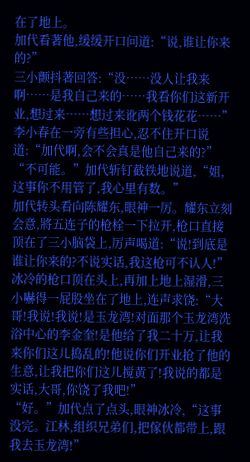在了地上。
加代看著他,缓缓开口问道:“说,谁让你来的?”
三小颤抖著回答:“没……没人让我来啊……是我自己来的……我看你们这新开业,想过来……想过来讹两个钱花花……”
李小春在一旁有些担心,忍不住开口说道:“加代啊,会不会真是他自己来的?”
“不可能。”加代斩钉截铁地说道,“姐,这事你不用管了,我心里有数。”
加代转头看向陈耀东,眼神一厉。耀东立刻会意,將五连子的枪栓一下拉开,枪口直接顶在了三小脑袋上,厉声喝道:“说!到底是谁让你来的?不说实话,我这枪可不认人!”
冰冷的枪口顶在头上,再加上地上湿滑,三小嚇得一屁股坐在了地上,连声求饶:“大哥!我说!我说!是玉龙湾!对面那个玉龙湾洗浴中心的李金奎!是他给了我二十万,让我来你们这儿捣乱的!他说你们开业抢了他的生意,让我把你们这儿搅黄了!我说的都是实话,大哥,你饶了我吧!”
“好。”加代点了点头,眼神冰冷,“这事没完。江林,组织兄弟们,把傢伙都带上,跟我去玉龙湾!”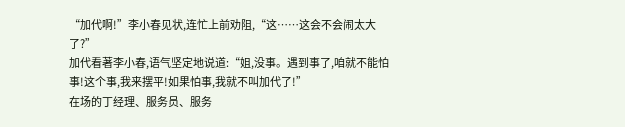“加代啊!”李小春见状,连忙上前劝阻,“这……这会不会闹太大了?”
加代看著李小春,语气坚定地说道:“姐,没事。遇到事了,咱就不能怕事!这个事,我来摆平!如果怕事,我就不叫加代了!”
在场的丁经理、服务员、服务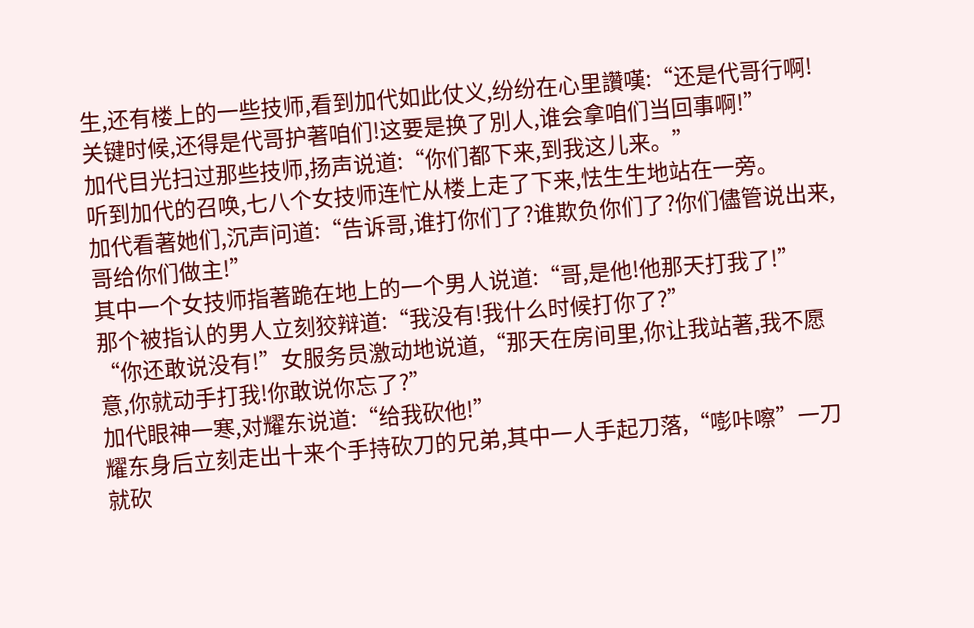生,还有楼上的一些技师,看到加代如此仗义,纷纷在心里讚嘆:“还是代哥行啊!关键时候,还得是代哥护著咱们!这要是换了別人,谁会拿咱们当回事啊!”
加代目光扫过那些技师,扬声说道:“你们都下来,到我这儿来。”
听到加代的召唤,七八个女技师连忙从楼上走了下来,怯生生地站在一旁。
加代看著她们,沉声问道:“告诉哥,谁打你们了?谁欺负你们了?你们儘管说出来,哥给你们做主!”
其中一个女技师指著跪在地上的一个男人说道:“哥,是他!他那天打我了!”
那个被指认的男人立刻狡辩道:“我没有!我什么时候打你了?”
“你还敢说没有!”女服务员激动地说道,“那天在房间里,你让我站著,我不愿意,你就动手打我!你敢说你忘了?”
加代眼神一寒,对耀东说道:“给我砍他!”
耀东身后立刻走出十来个手持砍刀的兄弟,其中一人手起刀落,“嘭咔嚓”一刀就砍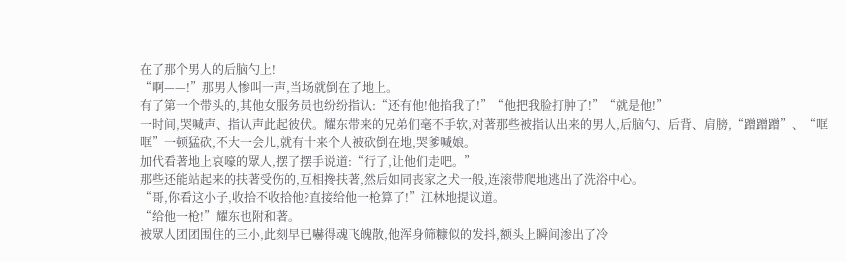在了那个男人的后脑勺上!
“啊——!”那男人惨叫一声,当场就倒在了地上。
有了第一个带头的,其他女服务员也纷纷指认:“还有他!他掐我了!”“他把我脸打肿了!”“就是他!”
一时间,哭喊声、指认声此起彼伏。耀东带来的兄弟们毫不手软,对著那些被指认出来的男人,后脑勺、后背、肩膀,“蹭蹭蹭”、“哐哐”一顿猛砍,不大一会儿,就有十来个人被砍倒在地,哭爹喊娘。
加代看著地上哀嚎的眾人,摆了摆手说道:“行了,让他们走吧。”
那些还能站起来的扶著受伤的,互相搀扶著,然后如同丧家之犬一般,连滚带爬地逃出了洗浴中心。
“哥,你看这小子,收拾不收拾他?直接给他一枪算了!”江林地提议道。
“给他一枪!”耀东也附和著。
被眾人团团围住的三小,此刻早已嚇得魂飞魄散,他浑身筛糠似的发抖,额头上瞬间渗出了冷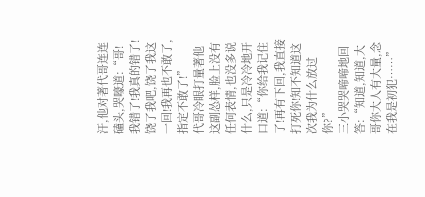汗,他对著代哥连连磕头,哭嚎道:“哥!我错了!我真的错了!饶了我吧,饶了我这一回!我再也不敢了,指定不敢了!”
代哥冷眼打量著他这副怂样,脸上没有任何表情,也没多说什么,只是冷冷地开口道:“你给我记住了!再有下回,我直接打死你!知不知道这次我为什么放过你?”
三小哭哭啼啼地回答:“知道,知道,大哥你大人有大量,念在我是初犯……”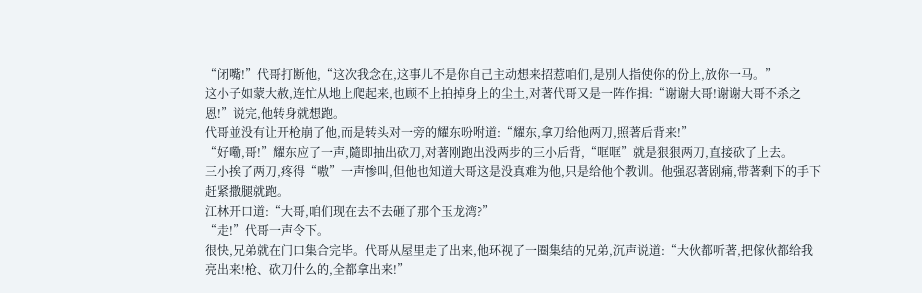“闭嘴!”代哥打断他,“这次我念在,这事儿不是你自己主动想来招惹咱们,是別人指使你的份上,放你一马。”
这小子如蒙大赦,连忙从地上爬起来,也顾不上拍掉身上的尘土,对著代哥又是一阵作揖:“谢谢大哥!谢谢大哥不杀之恩!”说完,他转身就想跑。
代哥並没有让开枪崩了他,而是转头对一旁的耀东吩咐道:“耀东,拿刀给他两刀,照著后背来!”
“好嘞,哥!”耀东应了一声,隨即抽出砍刀,对著刚跑出没两步的三小后背,“哐哐”就是狠狠两刀,直接砍了上去。
三小挨了两刀,疼得“嗷”一声惨叫,但他也知道大哥这是没真难为他,只是给他个教训。他强忍著剧痛,带著剩下的手下赶紧撒腿就跑。
江林开口道:“大哥,咱们现在去不去砸了那个玉龙湾?”
“走!”代哥一声令下。
很快,兄弟就在门口集合完毕。代哥从屋里走了出来,他环视了一圈集结的兄弟,沉声说道:“大伙都听著,把傢伙都给我亮出来!枪、砍刀什么的,全都拿出来!”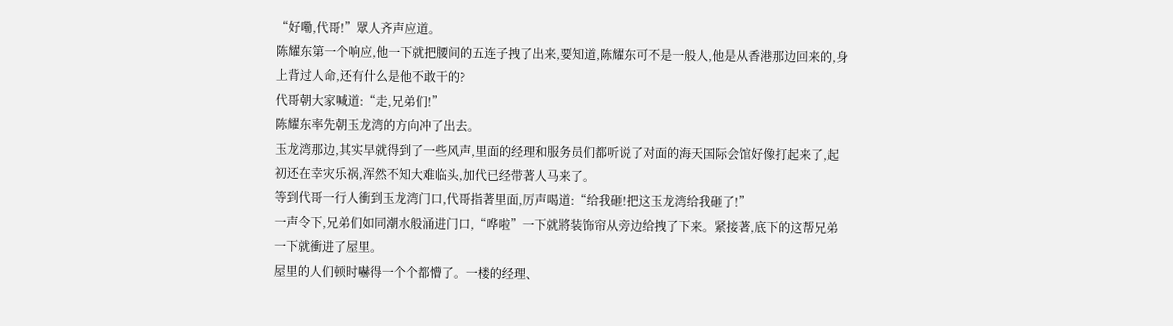“好嘞,代哥!”眾人齐声应道。
陈耀东第一个响应,他一下就把腰间的五连子拽了出来,要知道,陈耀东可不是一般人,他是从香港那边回来的,身上背过人命,还有什么是他不敢干的?
代哥朝大家喊道:“走,兄弟们!”
陈耀东率先朝玉龙湾的方向冲了出去。
玉龙湾那边,其实早就得到了一些风声,里面的经理和服务员们都听说了对面的海天国际会馆好像打起来了,起初还在幸灾乐祸,浑然不知大难临头,加代已经带著人马来了。
等到代哥一行人衝到玉龙湾门口,代哥指著里面,厉声喝道:“给我砸!把这玉龙湾给我砸了!”
一声令下,兄弟们如同潮水般涌进门口,“哗啦”一下就將装饰帘从旁边给拽了下来。紧接著,底下的这帮兄弟一下就衝进了屋里。
屋里的人们顿时嚇得一个个都懵了。一楼的经理、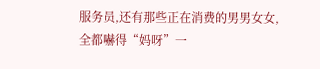服务员,还有那些正在消费的男男女女,全都嚇得“妈呀”一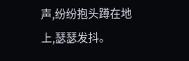声,纷纷抱头蹲在地上,瑟瑟发抖。